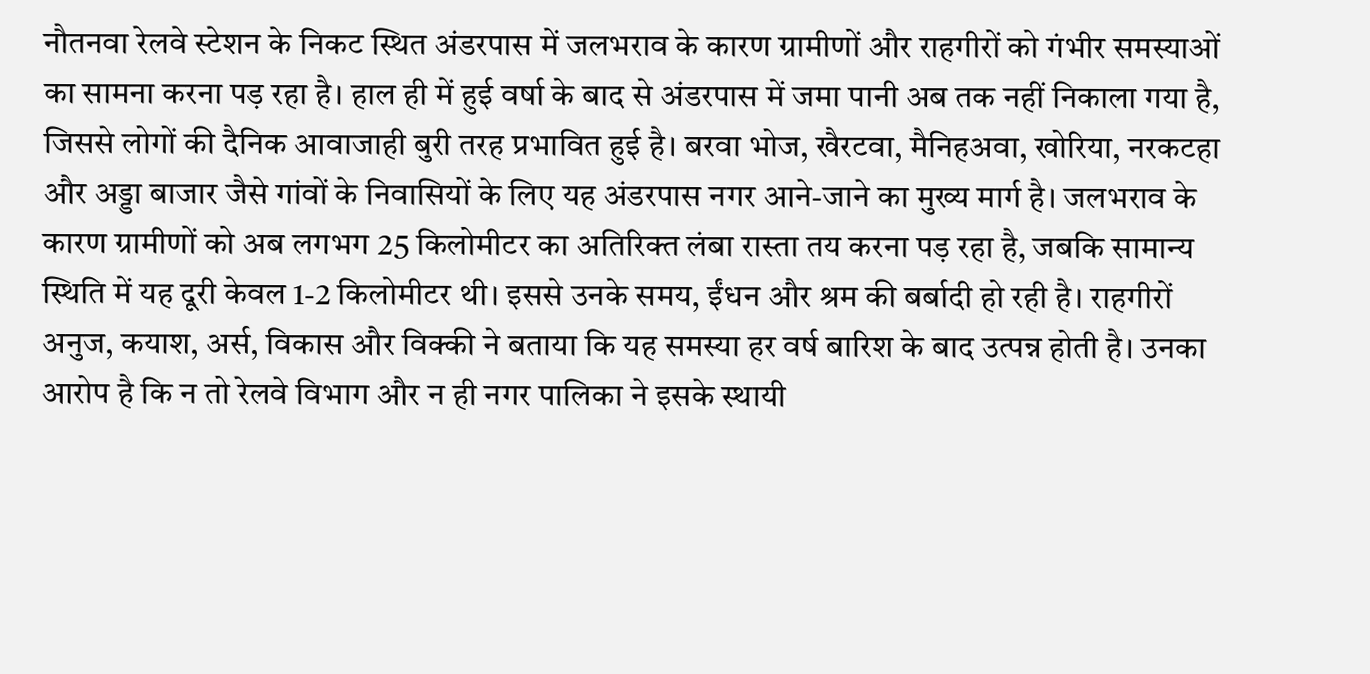नौतनवा रेलवे स्टेशन के निकट स्थित अंडरपास में जलभराव के कारण ग्रामीणों और राहगीरों को गंभीर समस्याओं का सामना करना पड़ रहा है। हाल ही में हुई वर्षा के बाद से अंडरपास में जमा पानी अब तक नहीं निकाला गया है, जिससे लोगों की दैनिक आवाजाही बुरी तरह प्रभावित हुई है। बरवा भोज, खैरटवा, मैनिहअवा, खोरिया, नरकटहा और अड्डा बाजार जैसे गांवों के निवासियों के लिए यह अंडरपास नगर आने-जाने का मुख्य मार्ग है। जलभराव के कारण ग्रामीणों को अब लगभग 25 किलोमीटर का अतिरिक्त लंबा रास्ता तय करना पड़ रहा है, जबकि सामान्य स्थिति में यह दूरी केवल 1-2 किलोमीटर थी। इससे उनके समय, ईंधन और श्रम की बर्बादी हो रही है। राहगीरों अनुज, कयाश, अर्स, विकास और विक्की ने बताया कि यह समस्या हर वर्ष बारिश के बाद उत्पन्न होती है। उनका आरोप है कि न तो रेलवे विभाग और न ही नगर पालिका ने इसके स्थायी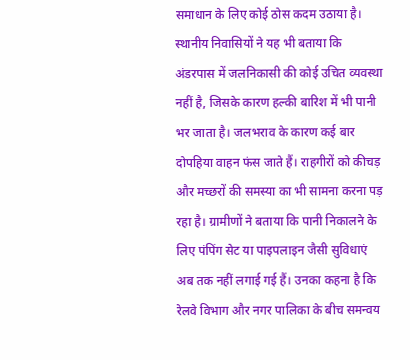समाधान के लिए कोई ठोस कदम उठाया है। स्थानीय निवासियों ने यह भी बताया कि अंडरपास में जलनिकासी की कोई उचित व्यवस्था नहीं है, जिसके कारण हल्की बारिश में भी पानी भर जाता है। जलभराव के कारण कई बार दोपहिया वाहन फंस जाते हैं। राहगीरों को कीचड़ और मच्छरों की समस्या का भी सामना करना पड़ रहा है। ग्रामीणों ने बताया कि पानी निकालने के लिए पंपिंग सेट या पाइपलाइन जैसी सुविधाएं अब तक नहीं लगाई गई हैं। उनका कहना है कि रेलवे विभाग और नगर पालिका के बीच समन्वय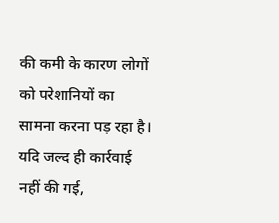की कमी के कारण लोगों को परेशानियों का सामना करना पड़ रहा है। यदि जल्द ही कार्रवाई नहीं की गई,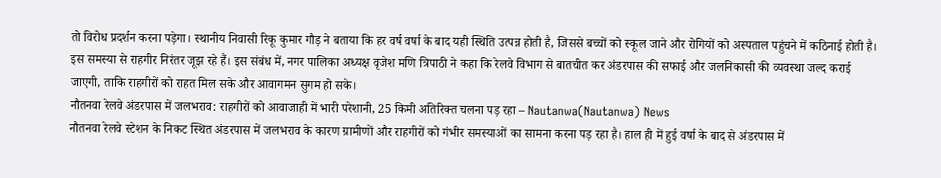तो विरोध प्रदर्शन करना पड़ेगा। स्थानीय निवासी रिकू कुमार गौड़ ने बताया कि हर वर्ष वर्षा के बाद यही स्थिति उत्पन्न होती है, जिससे बच्चों को स्कूल जाने और रोगियों को अस्पताल पहुंचने में कठिनाई होती है। इस समस्या से राहगीर निरंतर जूझ रहे हैं। इस संबंध में, नगर पालिका अध्यक्ष वृजेश मणि त्रिपाठी ने कहा कि रेलवे विभाग से बातचीत कर अंडरपास की सफाई और जलनिकासी की व्यवस्था जल्द कराई जाएगी, ताकि राहगीरों को राहत मिल सके और आवागमन सुगम हो सके।
नौतनवा रेलवे अंडरपास में जलभराव: राहगीरों को आवाजाही में भारी परेशानी, 25 किमी अतिरिक्त चलना पड़ रहा – Nautanwa(Nautanwa) News
नौतनवा रेलवे स्टेशन के निकट स्थित अंडरपास में जलभराव के कारण ग्रामीणों और राहगीरों को गंभीर समस्याओं का सामना करना पड़ रहा है। हाल ही में हुई वर्षा के बाद से अंडरपास में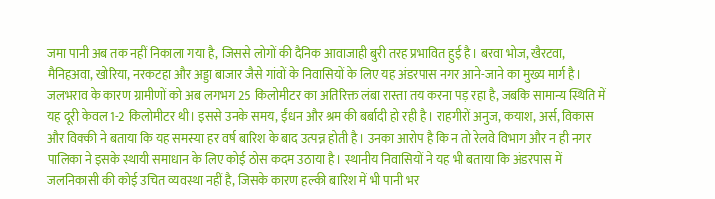जमा पानी अब तक नहीं निकाला गया है, जिससे लोगों की दैनिक आवाजाही बुरी तरह प्रभावित हुई है। बरवा भोज, खैरटवा, मैनिहअवा, खोरिया, नरकटहा और अड्डा बाजार जैसे गांवों के निवासियों के लिए यह अंडरपास नगर आने-जाने का मुख्य मार्ग है। जलभराव के कारण ग्रामीणों को अब लगभग 25 किलोमीटर का अतिरिक्त लंबा रास्ता तय करना पड़ रहा है, जबकि सामान्य स्थिति में यह दूरी केवल 1-2 किलोमीटर थी। इससे उनके समय, ईंधन और श्रम की बर्बादी हो रही है। राहगीरों अनुज, कयाश, अर्स, विकास और विक्की ने बताया कि यह समस्या हर वर्ष बारिश के बाद उत्पन्न होती है। उनका आरोप है कि न तो रेलवे विभाग और न ही नगर पालिका ने इसके स्थायी समाधान के लिए कोई ठोस कदम उठाया है। स्थानीय निवासियों ने यह भी बताया कि अंडरपास में जलनिकासी की कोई उचित व्यवस्था नहीं है, जिसके कारण हल्की बारिश में भी पानी भर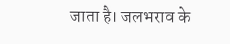जाता है। जलभराव के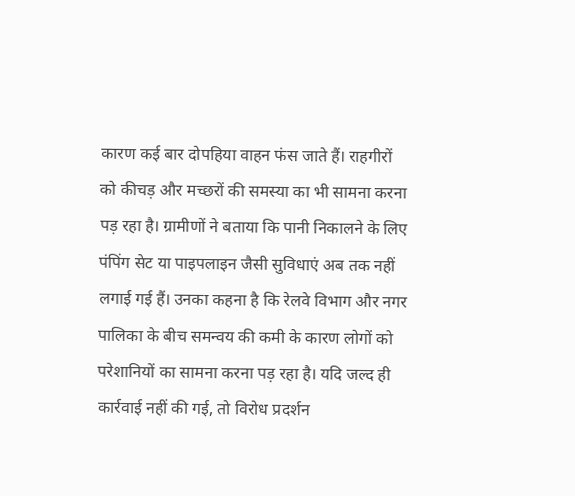कारण कई बार दोपहिया वाहन फंस जाते हैं। राहगीरों को कीचड़ और मच्छरों की समस्या का भी सामना करना पड़ रहा है। ग्रामीणों ने बताया कि पानी निकालने के लिए पंपिंग सेट या पाइपलाइन जैसी सुविधाएं अब तक नहीं लगाई गई हैं। उनका कहना है कि रेलवे विभाग और नगर पालिका के बीच समन्वय की कमी के कारण लोगों को परेशानियों का सामना करना पड़ रहा है। यदि जल्द ही कार्रवाई नहीं की गई, तो विरोध प्रदर्शन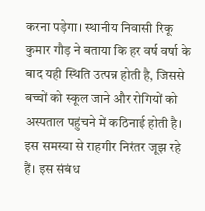करना पड़ेगा। स्थानीय निवासी रिकू कुमार गौड़ ने बताया कि हर वर्ष वर्षा के बाद यही स्थिति उत्पन्न होती है, जिससे बच्चों को स्कूल जाने और रोगियों को अस्पताल पहुंचने में कठिनाई होती है। इस समस्या से राहगीर निरंतर जूझ रहे हैं। इस संबंध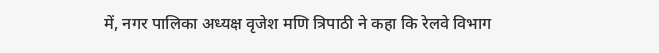में, नगर पालिका अध्यक्ष वृजेश मणि त्रिपाठी ने कहा कि रेलवे विभाग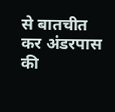से बातचीत कर अंडरपास की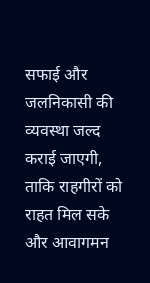सफाई और जलनिकासी की व्यवस्था जल्द कराई जाएगी, ताकि राहगीरों को राहत मिल सके और आवागमन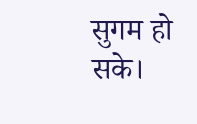सुगम हो सके।